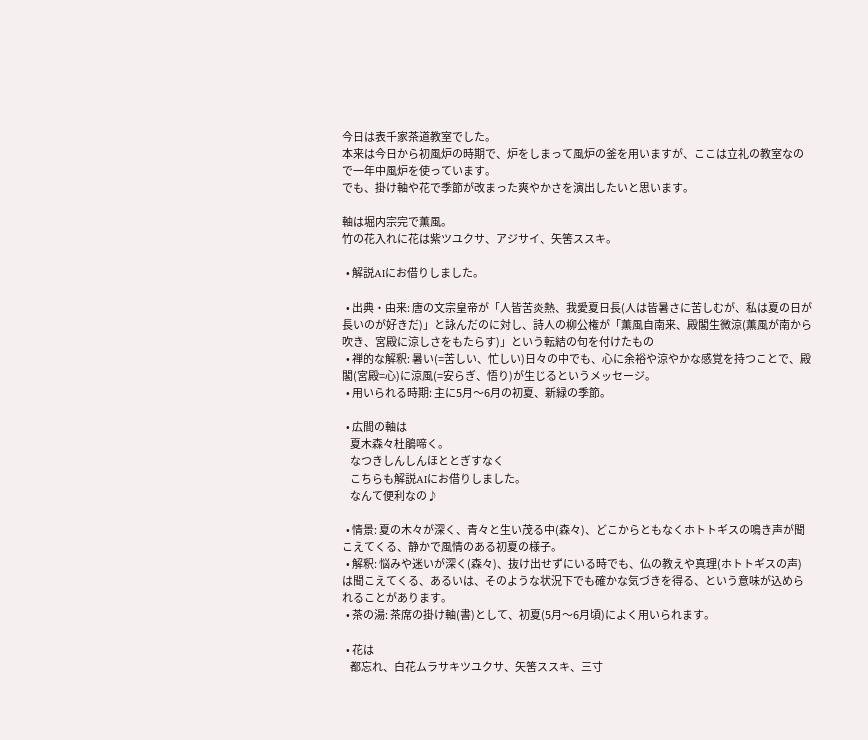今日は表千家茶道教室でした。
本来は今日から初風炉の時期で、炉をしまって風炉の釜を用いますが、ここは立礼の教室なので一年中風炉を使っています。
でも、掛け軸や花で季節が改まった爽やかさを演出したいと思います。

軸は堀内宗完で薫風。
竹の花入れに花は紫ツユクサ、アジサイ、矢筈ススキ。

  • 解説AIにお借りしました。

  • 出典・由来: 唐の文宗皇帝が「人皆苦炎熱、我愛夏日長(人は皆暑さに苦しむが、私は夏の日が長いのが好きだ)」と詠んだのに対し、詩人の柳公権が「薫風自南来、殿閣生微涼(薫風が南から吹き、宮殿に涼しさをもたらす)」という転結の句を付けたもの
  • 禅的な解釈: 暑い(=苦しい、忙しい)日々の中でも、心に余裕や涼やかな感覚を持つことで、殿閣(宮殿=心)に涼風(=安らぎ、悟り)が生じるというメッセージ。
  • 用いられる時期: 主に5月〜6月の初夏、新緑の季節。

  • 広間の軸は
    夏木森々杜鵑啼く。
    なつきしんしんほととぎすなく
    こちらも解説AIにお借りしました。
    なんて便利なの♪

  • 情景: 夏の木々が深く、青々と生い茂る中(森々)、どこからともなくホトトギスの鳴き声が聞こえてくる、静かで風情のある初夏の様子。
  • 解釈: 悩みや迷いが深く(森々)、抜け出せずにいる時でも、仏の教えや真理(ホトトギスの声)は聞こえてくる、あるいは、そのような状況下でも確かな気づきを得る、という意味が込められることがあります。
  • 茶の湯: 茶席の掛け軸(書)として、初夏(5月〜6月頃)によく用いられます。

  • 花は
    都忘れ、白花ムラサキツユクサ、矢筈ススキ、三寸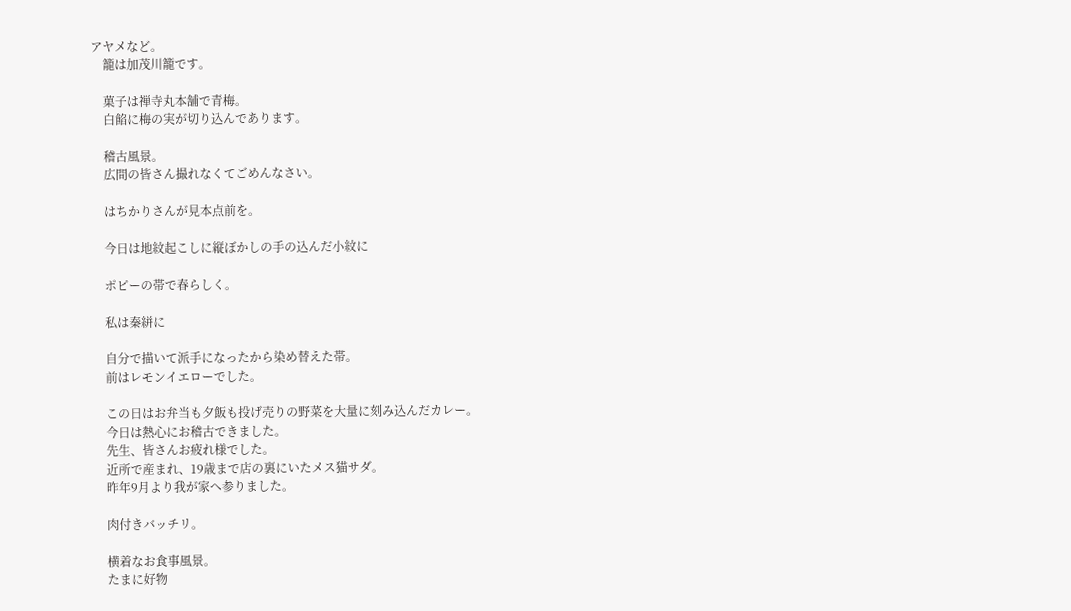アヤメなど。
    籠は加茂川籠です。

    菓子は禅寺丸本舗で青梅。
    白餡に梅の実が切り込んであります。

    稽古風景。
    広間の皆さん撮れなくてごめんなさい。

    はちかりさんが見本点前を。

    今日は地紋起こしに縦ぼかしの手の込んだ小紋に

    ポピーの帯で春らしく。

    私は秦絣に

    自分で描いて派手になったから染め替えた帯。
    前はレモンイエローでした。

    この日はお弁当も夕飯も投げ売りの野菜を大量に刻み込んだカレー。
    今日は熱心にお稽古できました。
    先生、皆さんお疲れ様でした。
    近所で産まれ、19歳まで店の裏にいたメス猫サダ。
    昨年9月より我が家へ参りました。

    肉付きバッチリ。

    横着なお食事風景。
    たまに好物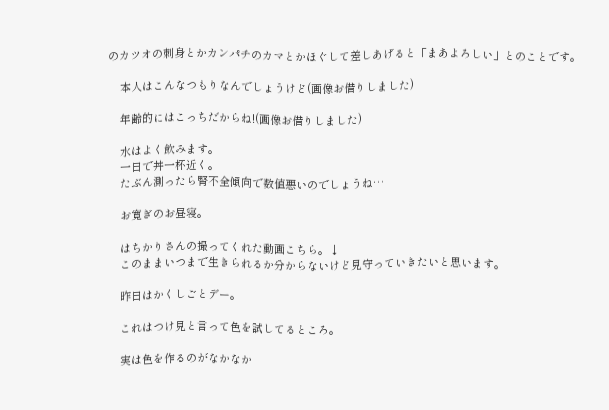のカツオの刺身とかカンパチのカマとかほぐして差しあげると「まあよろしい」とのことです。

    本人はこんなつもりなんでしょうけど(画像お借りしました)

    年齢的にはこっちだからね!(画像お借りしました)

    水はよく飲みます。
    一日で丼一杯近く。
    たぶん測ったら腎不全傾向で数値悪いのでしょうね…

    お寛ぎのお昼寝。

    はちかりさんの撮ってくれた動画こちら。↓
    このままいつまで生きられるか分からないけど見守っていきたいと思います。

    昨日はかくしごとデー。

    これはつけ見と言って色を試してるところ。

    実は色を作るのがなかなか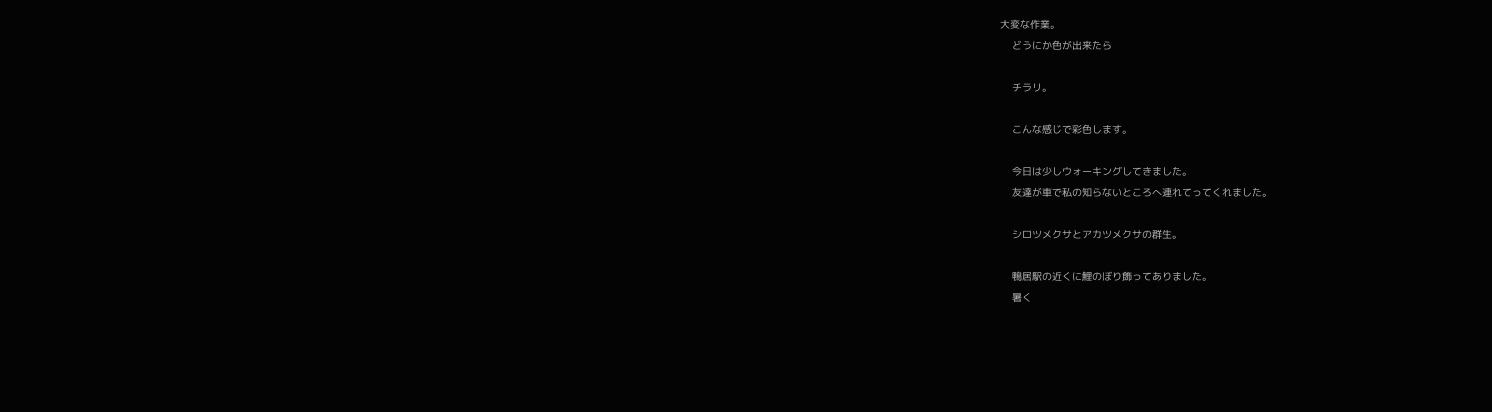大変な作業。
    どうにか色が出来たら

    チラリ。

    こんな感じで彩色します。

    今日は少しウォーキングしてきました。
    友達が車で私の知らないところへ連れてってくれました。

    シロツメクサとアカツメクサの群生。

    鴨居駅の近くに鯉のぼり飾ってありました。
    暑く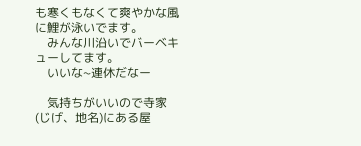も寒くもなくて爽やかな風に鯉が泳いでます。
    みんな川沿いでバーベキューしてます。
    いいな~連休だなー

    気持ちがいいので寺家(じげ、地名)にある屋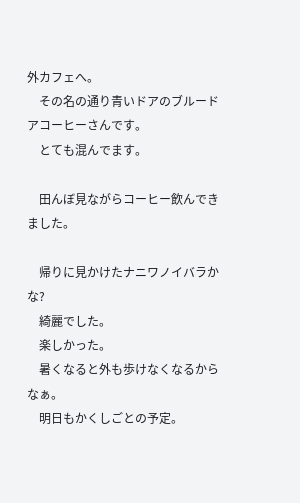外カフェへ。
    その名の通り青いドアのブルードアコーヒーさんです。
    とても混んでます。

    田んぼ見ながらコーヒー飲んできました。

    帰りに見かけたナニワノイバラかな?
    綺麗でした。
    楽しかった。
    暑くなると外も歩けなくなるからなぁ。
    明日もかくしごとの予定。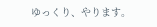ゆっくり、やります。